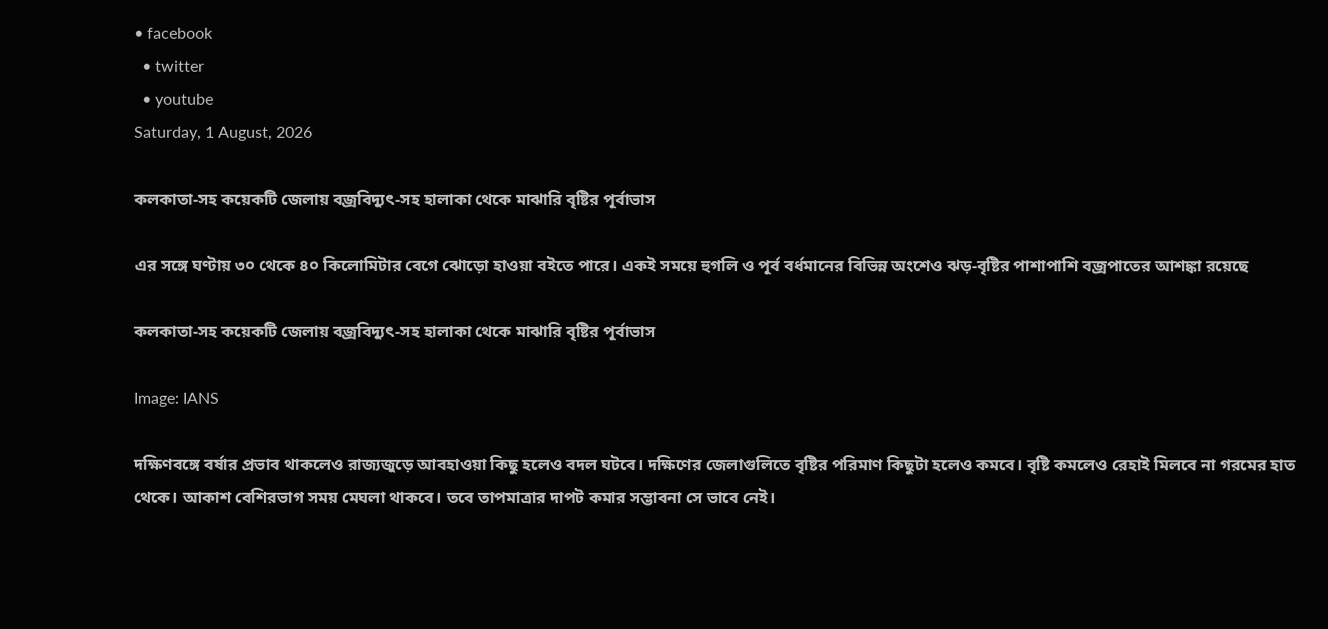• facebook
  • twitter
  • youtube
Saturday, 1 August, 2026

কলকাতা-সহ কয়েকটি জেলায় বজ্রবিদ্যুৎ-সহ হালাকা থেকে মাঝারি বৃষ্টির পূর্বাভাস

এর সঙ্গে ঘণ্টায় ৩০ থেকে ৪০ কিলোমিটার বেগে ঝোড়ো হাওয়া বইতে পারে। একই সময়ে হুগলি ও পূর্ব বর্ধমানের বিভিন্ন অংশেও ঝড়-বৃষ্টির পাশাপাশি বজ্রপাতের আশঙ্কা রয়েছে

কলকাতা-সহ কয়েকটি জেলায় বজ্রবিদ্যুৎ-সহ হালাকা থেকে মাঝারি বৃষ্টির পূর্বাভাস

Image: IANS

দক্ষিণবঙ্গে বর্ষার প্রভাব থাকলেও রাজ্যজুড়ে আবহাওয়া কিছু হলেও বদল ঘটবে। দক্ষিণের জেলাগুলিতে বৃষ্টির পরিমাণ কিছুটা হলেও কমবে। বৃষ্টি কমলেও রেহাই মিলবে না গরমের হাত থেকে। আকাশ বেশিরভাগ সময় মেঘলা থাকবে। তবে তাপমাত্রার দাপট কমার সম্ভাবনা সে ভাবে নেই।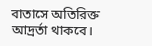বাতাসে অতিরিক্ত আদ্রর্তা থাকবে।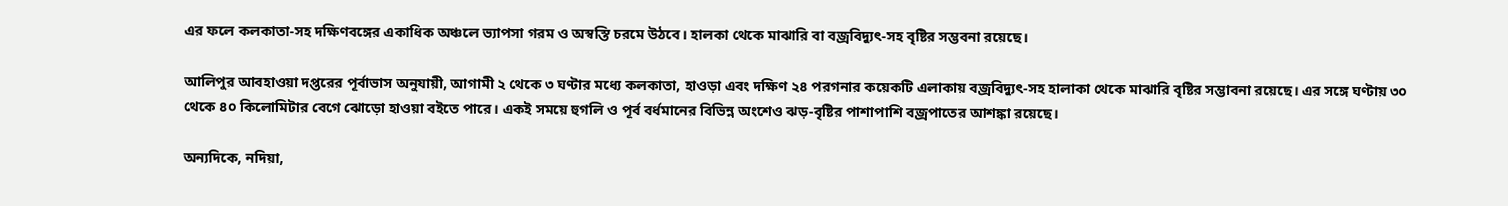এর ফলে কলকাতা-সহ দক্ষিণবঙ্গের একাধিক অঞ্চলে ভ্যাপসা গরম ও অস্বস্তি চরমে উঠবে। হালকা থেকে মাঝারি বা বজ্রবিদ্যুৎ-সহ বৃষ্টির সম্ভবনা রয়েছে।

আলিপুর আবহাওয়া দপ্তরের পূর্বাভাস অনুযায়ী, আগামী ২ থেকে ৩ ঘণ্টার মধ্যে কলকাতা, হাওড়া এবং দক্ষিণ ২৪ পরগনার কয়েকটি এলাকায় বজ্রবিদ্যুৎ-সহ হালাকা থেকে মাঝারি বৃষ্টির সম্ভাবনা রয়েছে। এর সঙ্গে ঘণ্টায় ৩০ থেকে ৪০ কিলোমিটার বেগে ঝোড়ো হাওয়া বইতে পারে। একই সময়ে হুগলি ও পূর্ব বর্ধমানের বিভিন্ন অংশেও ঝড়-বৃষ্টির পাশাপাশি বজ্রপাতের আশঙ্কা রয়েছে।

অন্যদিকে, নদিয়া,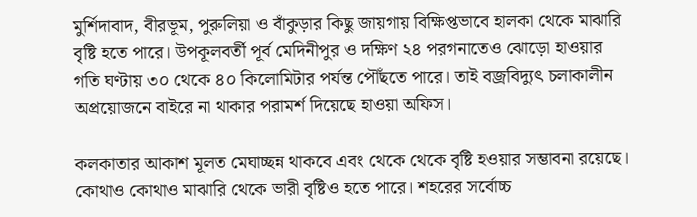মুর্শিদাবাদ, বীরভূম, পুরুলিয়া ও বাঁকুড়ার কিছু জায়গায় বিক্ষিপ্তভাবে হালকা থেকে মাঝারি বৃষ্টি হতে পারে। উপকূলবর্তী পূর্ব মেদিনীপুর ও দক্ষিণ ২৪ পরগনাতেও ঝোড়ো হাওয়ার গতি ঘণ্টায় ৩০ থেকে ৪০ কিলোমিটার পর্যন্ত পৌঁছতে পারে। তাই বজ্রবিদ্যুৎ চলাকালীন অপ্রয়োজনে বাইরে না থাকার পরামর্শ দিয়েছে হাওয়া অফিস।

কলকাতার আকাশ মূলত মেঘাচ্ছন্ন থাকবে এবং থেকে থেকে বৃষ্টি হওয়ার সম্ভাবনা রয়েছে। কোথাও কোথাও মাঝারি থেকে ভারী বৃষ্টিও হতে পারে। শহরের সর্বোচ্চ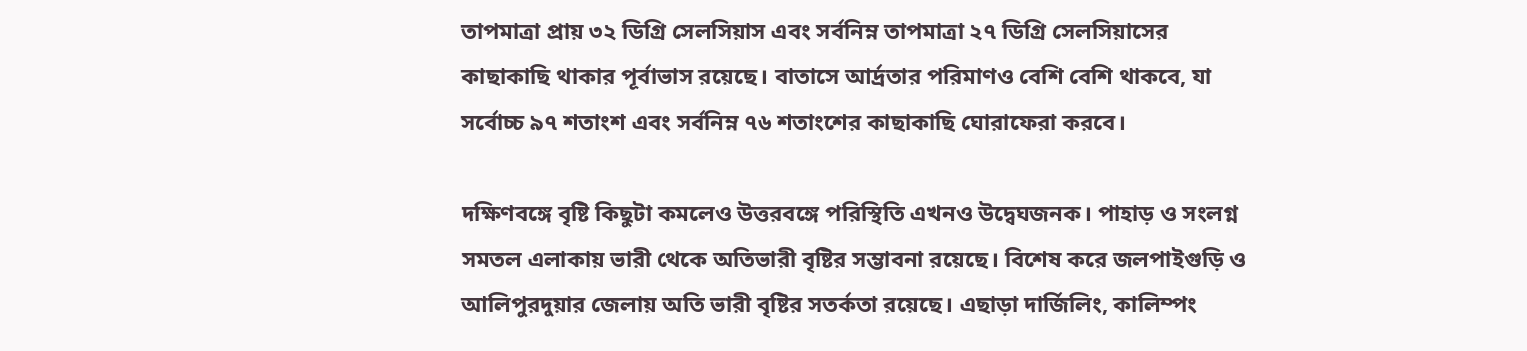তাপমাত্রা প্রায় ৩২ ডিগ্রি সেলসিয়াস এবং সর্বনিম্ন তাপমাত্রা ২৭ ডিগ্রি সেলসিয়াসের কাছাকাছি থাকার পূর্বাভাস রয়েছে। বাতাসে আর্দ্রতার পরিমাণও বেশি বেশি থাকবে, যা সর্বোচ্চ ৯৭ শতাংশ এবং সর্বনিম্ন ৭৬ শতাংশের কাছাকাছি ঘোরাফেরা করবে।

দক্ষিণবঙ্গে বৃষ্টি কিছুটা কমলেও উত্তরবঙ্গে পরিস্থিতি এখনও উদ্বেঘজনক। পাহাড় ও সংলগ্ন সমতল এলাকায় ভারী থেকে অতিভারী বৃষ্টির সম্ভাবনা রয়েছে। বিশেষ করে জলপাইগুড়ি ও আলিপুরদুয়ার জেলায় অতি ভারী বৃষ্টির সতর্কতা রয়েছে। এছাড়া দার্জিলিং, কালিম্পং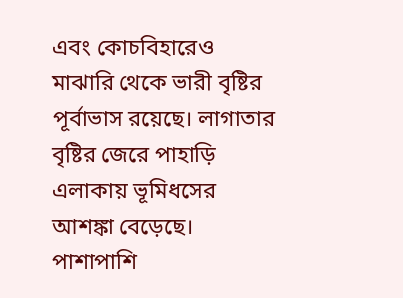এবং কোচবিহারেও মাঝারি থেকে ভারী বৃষ্টির পূর্বাভাস রয়েছে। লাগাতার বৃষ্টির জেরে পাহাড়ি এলাকায় ভূমিধসের আশঙ্কা বেড়েছে। পাশাপাশি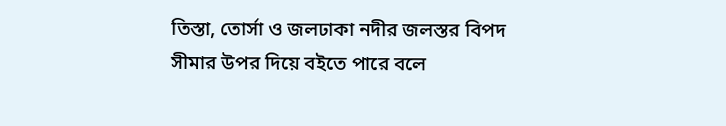তিস্তা, তোর্সা ও জলঢাকা নদীর জলস্তর বিপদ সীমার উপর দিয়ে বইতে পারে বলে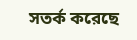সতর্ক করেছে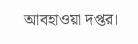আবহাওয়া দপ্তর।